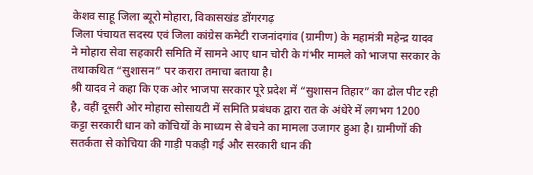केशव साहू जिला ब्यूरो मोहारा, विकासखंड डोंगरगढ़
जिला पंचायत सदस्य एवं जिला कांग्रेस कमेटी राजनांदगांव (ग्रामीण) के महामंत्री महेन्द्र यादव ने मोहारा सेवा सहकारी समिति में सामने आए धान चोरी के गंभीर मामले को भाजपा सरकार के तथाकथित “सुशासन” पर करारा तमाचा बताया है।
श्री यादव ने कहा कि एक ओर भाजपा सरकार पूरे प्रदेश में “सुशासन तिहार” का ढोल पीट रही है, वहीं दूसरी ओर मोहारा सोसायटी में समिति प्रबंधक द्वारा रात के अंधेरे में लगभग 1200 कट्टा सरकारी धान को कोचियों के माध्यम से बेचने का मामला उजागर हुआ है। ग्रामीणों की सतर्कता से कोचिया की गाड़ी पकड़ी गई और सरकारी धान की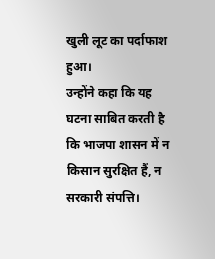खुली लूट का पर्दाफाश हुआ।
उन्होंने कहा कि यह घटना साबित करती है कि भाजपा शासन में न किसान सुरक्षित हैं, न सरकारी संपत्ति।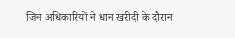जिन अधिकारियों ने धान खरीदी के दौरान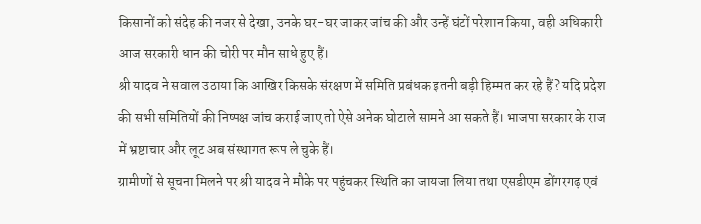किसानों को संदेह की नजर से देखा, उनके घर-घर जाकर जांच की और उन्हें घंटों परेशान किया, वही अधिकारी आज सरकारी धान की चोरी पर मौन साधे हुए हैं।
श्री यादव ने सवाल उठाया कि आखिर किसके संरक्षण में समिति प्रबंधक इतनी बड़ी हिम्मत कर रहे हैं? यदि प्रदेश की सभी समितियों की निष्पक्ष जांच कराई जाए तो ऐसे अनेक घोटाले सामने आ सकते हैं। भाजपा सरकार के राज में भ्रष्टाचार और लूट अब संस्थागत रूप ले चुके हैं।
ग्रामीणों से सूचना मिलने पर श्री यादव ने मौके पर पहुंचकर स्थिति का जायजा लिया तथा एसडीएम डोंगरगढ़ एवं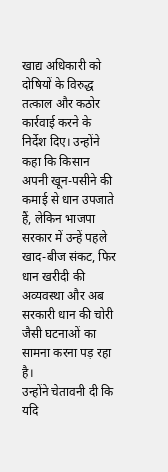खाद्य अधिकारी को दोषियों के विरुद्ध तत्काल और कठोर कार्रवाई करने के निर्देश दिए। उन्होंने कहा कि किसान अपनी खून-पसीने की कमाई से धान उपजाते हैं, लेकिन भाजपा सरकार में उन्हें पहले खाद-बीज संकट, फिर धान खरीदी की अव्यवस्था और अब सरकारी धान की चोरी जैसी घटनाओं का सामना करना पड़ रहा है।
उन्होंने चेतावनी दी कि यदि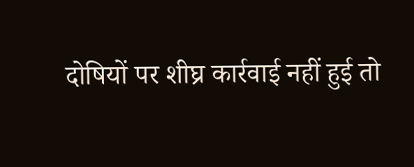दोषियों पर शीघ्र कार्रवाई नहीं हुई तो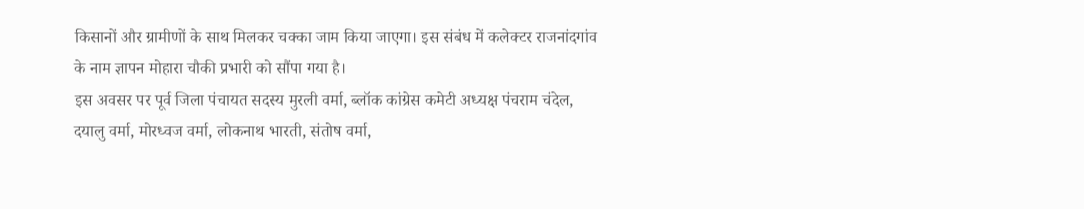किसानों और ग्रामीणों के साथ मिलकर चक्का जाम किया जाएगा। इस संबंध में कलेक्टर राजनांदगांव के नाम ज्ञापन मोहारा चौकी प्रभारी को सौंपा गया है।
इस अवसर पर पूर्व जिला पंचायत सदस्य मुरली वर्मा, ब्लॉक कांग्रेस कमेटी अध्यक्ष पंचराम चंदेल, दयालु वर्मा, मोरध्वज वर्मा, लोकनाथ भारती, संतोष वर्मा,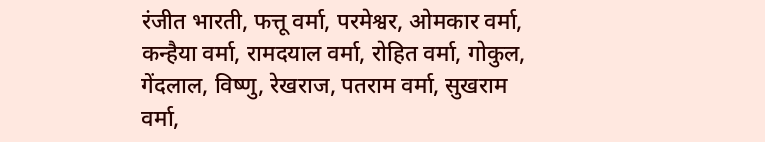रंजीत भारती, फत्तू वर्मा, परमेश्वर, ओमकार वर्मा, कन्हैया वर्मा, रामदयाल वर्मा, रोहित वर्मा, गोकुल, गेंदलाल, विष्णु, रेखराज, पतराम वर्मा, सुखराम वर्मा,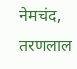नेमचंद, तरणलाल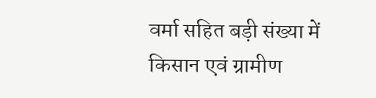वर्मा सहित बड़ी संख्या में किसान एवं ग्रामीण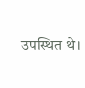उपस्थित थे।